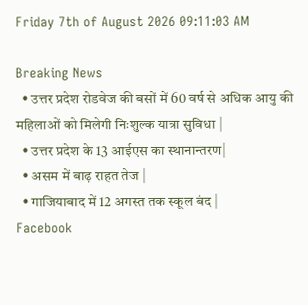Friday 7th of August 2026 09:11:03 AM

Breaking News
  • उत्तर प्रदेश रोडवेज की बसों में 60 वर्ष से अधिक आयु की महिलाओं को मिलेगी निःशुल्क यात्रा सुविधा |
  • उत्तर प्रदेश के 13 आईएस का स्थानान्तरण|
  • असम में बाढ़ राहत तेज |
  • गाजियाबाद में 12 अगस्त तक स्कूल बंद |
Facebook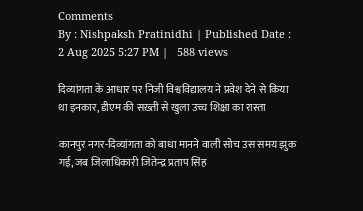Comments
By : Nishpaksh Pratinidhi | Published Date : 2 Aug 2025 5:27 PM |   588 views

दिव्यांगता के आधार पर निजी विश्वविद्यालय ने प्रवेश देने से किया था इनकार, डीएम की सख़्ती से खुला उच्च शिक्षा का रास्ता

कानपुर नगर-दिव्यांगता को बाधा मानने वाली सोच उस समय झुक गई, जब जिलाधिकारी जितेन्द्र प्रताप सिंह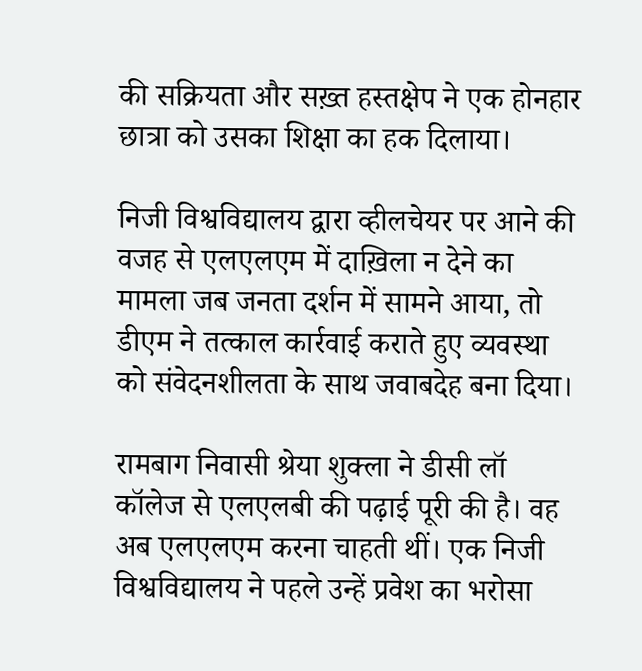की सक्रियता और सख़्त हस्तक्षेप ने एक होनहार छात्रा को उसका शिक्षा का हक दिलाया।

निजी विश्वविद्यालय द्वारा व्हीलचेयर पर आने की वजह से एलएलएम में दाख़िला न देने का मामला जब जनता दर्शन में सामने आया, तो डीएम ने तत्काल कार्रवाई कराते हुए व्यवस्था को संवेदनशीलता के साथ जवाबदेह बना दिया।

रामबाग निवासी श्रेया शुक्ला ने डीसी लॉ कॉलेज से एलएलबी की पढ़ाई पूरी की है। वह अब एलएलएम करना चाहती थीं। एक निजी विश्वविद्यालय ने पहले उन्हें प्रवेश का भरोसा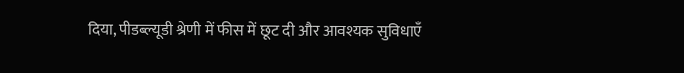दिया, पीडब्ल्यूडी श्रेणी में फीस में छूट दी और आवश्यक सुविधाएँ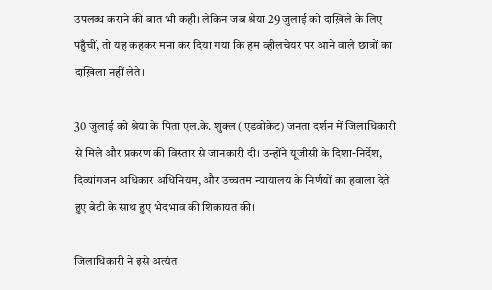उपलब्ध कराने की बात भी कही। लेकिन जब श्रेया 29 जुलाई को दाख़िले के लिए पहुँचीं, तो यह कहकर मना कर दिया गया कि हम व्हीलचेयर पर आने वाले छात्रों का दाख़िला नहीं लेते।

30 जुलाई को श्रेया के पिता एल.के. शुक्ल (एडवोकेट) जनता दर्शन में जिलाधिकारी से मिले और प्रकरण की विस्तार से जानकारी दी। उन्होंने यूजीसी के दिशा-निर्देश, दिव्यांगजन अधिकार अधिनियम, और उच्चतम न्यायालय के निर्णयों का हवाला देते हुए बेटी के साथ हुए भेदभाव की शिकायत की।

जिलाधिकारी ने इसे अत्यंत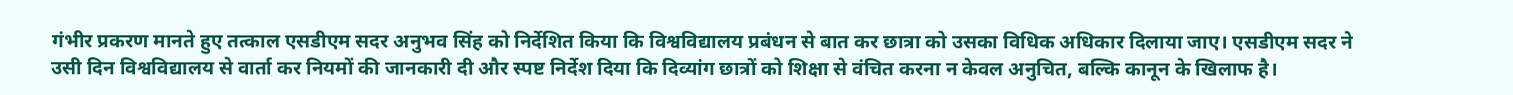गंभीर प्रकरण मानते हुए तत्काल एसडीएम सदर अनुभव सिंह को निर्देशित किया कि विश्वविद्यालय प्रबंधन से बात कर छात्रा को उसका विधिक अधिकार दिलाया जाए। एसडीएम सदर ने उसी दिन विश्वविद्यालय से वार्ता कर नियमों की जानकारी दी और स्पष्ट निर्देश दिया कि दिव्यांग छात्रों को शिक्षा से वंचित करना न केवल अनुचित, बल्कि कानून के खिलाफ है।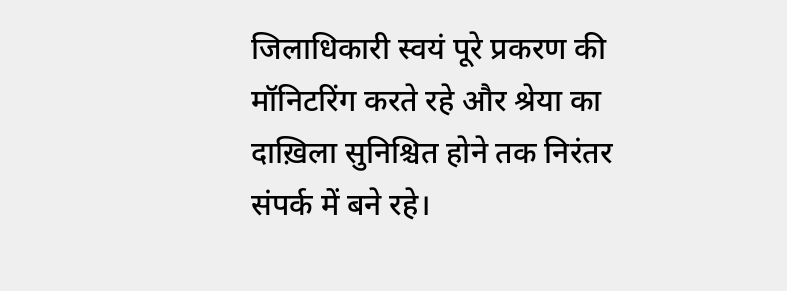जिलाधिकारी स्वयं पूरे प्रकरण की मॉनिटरिंग करते रहे और श्रेया का दाख़िला सुनिश्चित होने तक निरंतर संपर्क में बने रहे।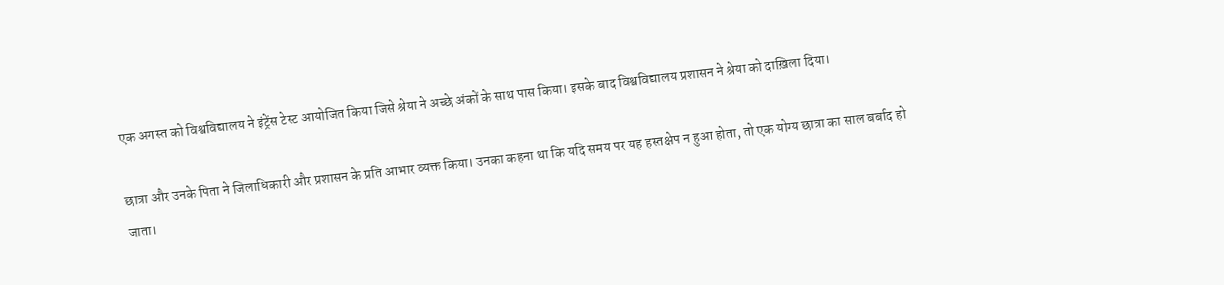एक अगस्त को विश्वविद्यालय ने इंट्रेंस टेस्ट आयोजित किया जिसे श्रेया ने अच्छे अंकों के साथ पास किया। इसके बाद विश्वविद्यालय प्रशासन ने श्रेया को दाख़िला दिया।

छात्रा और उनके पिता ने जिलाधिकारी और प्रशासन के प्रति आभार व्यक्त किया। उनका कहना था कि यदि समय पर यह हस्तक्षेप न हुआ होता, तो एक योग्य छात्रा का साल बर्बाद हो जाता।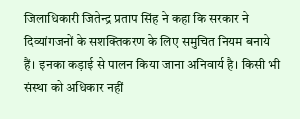जिलाधिकारी जितेन्द्र प्रताप सिंह ने कहा कि सरकार ने दिव्यांगजनों के सशक्तिकरण के लिए समुचित नियम बनाये हैं। इनका कड़ाई से पालन किया जाना अनिवार्य है। किसी भी संस्था को अधिकार नहीं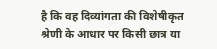है कि वह दिव्यांगता की विशेषीकृत श्रेणी के आधार पर किसी छात्र या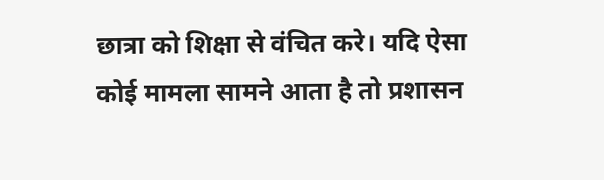छात्रा को शिक्षा से वंचित करे। यदि ऐसा कोई मामला सामने आता है तो प्रशासन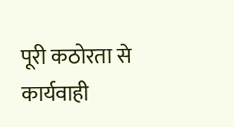पूरी कठोरता से कार्यवाही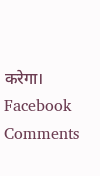करेगा।
Facebook Comments